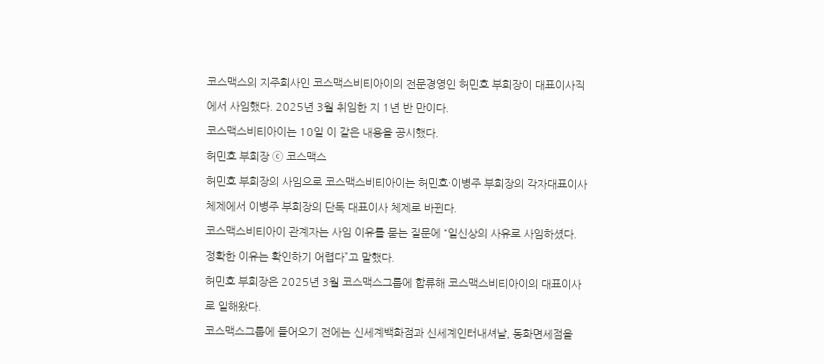코스맥스의 지주회사인 코스맥스비티아이의 전문경영인 허민호 부회장이 대표이사직에서 사임했다. 2025년 3월 취임한 지 1년 반 만이다.
코스맥스비티아이는 10일 이 같은 내용을 공시했다.
허민호 부회장 ⓒ 코스맥스
허민호 부회장의 사임으로 코스맥스비티아이는 허민호·이병주 부회장의 각자대표이사 체제에서 이병주 부회장의 단독 대표이사 체제로 바뀐다.
코스맥스비티아이 관계자는 사임 이유를 묻는 질문에 “일신상의 사유로 사임하셨다. 정확한 이유는 확인하기 어렵다”고 말했다.
허민호 부회장은 2025년 3월 코스맥스그룹에 합류해 코스맥스비티아이의 대표이사로 일해왔다.
코스맥스그룹에 들어오기 전에는 신세계백화점과 신세계인터내셔날, 동화면세점을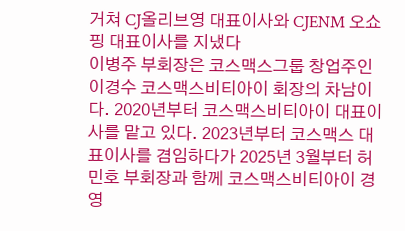거쳐 CJ올리브영 대표이사와 CJENM 오쇼핑 대표이사를 지냈다
이병주 부회장은 코스맥스그룹 창업주인 이경수 코스맥스비티아이 회장의 차남이다. 2020년부터 코스맥스비티아이 대표이사를 맡고 있다. 2023년부터 코스맥스 대표이사를 겸임하다가 2025년 3월부터 허민호 부회장과 함께 코스맥스비티아이 경영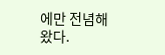에만 전념해 왔다.